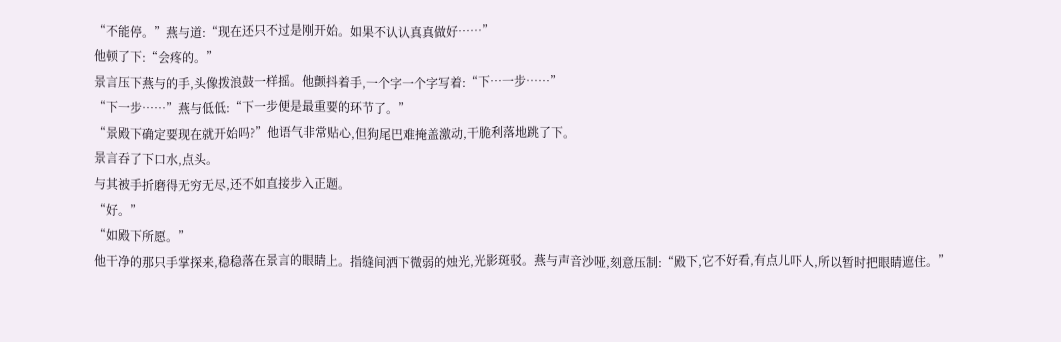“不能停。”燕与道:“现在还只不过是刚开始。如果不认认真真做好……”
他顿了下:“会疼的。”
景言压下燕与的手,头像拨浪鼓一样摇。他颤抖着手,一个字一个字写着:“下…一步……”
“下一步……”燕与低低:“下一步便是最重要的环节了。”
“景殿下确定要现在就开始吗?”他语气非常贴心,但狗尾巴难掩盖激动,干脆利落地跳了下。
景言吞了下口水,点头。
与其被手折磨得无穷无尽,还不如直接步入正题。
“好。”
“如殿下所愿。”
他干净的那只手掌探来,稳稳落在景言的眼睛上。指缝间洒下微弱的烛光,光影斑驳。燕与声音沙哑,刻意压制:“殿下,它不好看,有点儿吓人,所以暂时把眼睛遮住。”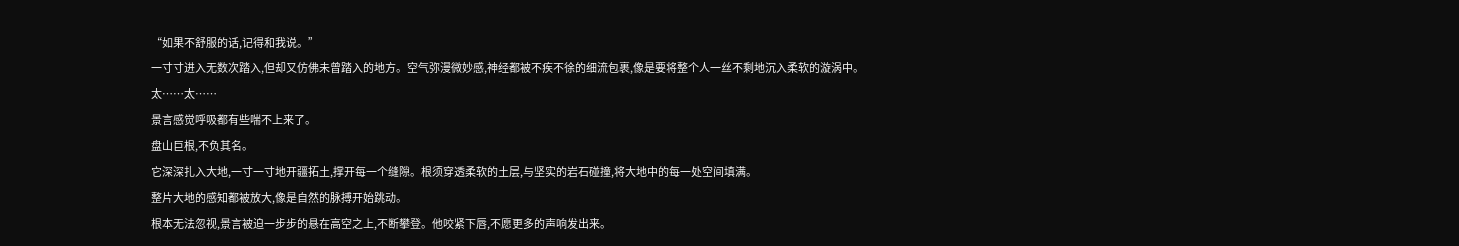“如果不舒服的话,记得和我说。”
一寸寸进入无数次踏入,但却又仿佛未曾踏入的地方。空气弥漫微妙感,神经都被不疾不徐的细流包裹,像是要将整个人一丝不剩地沉入柔软的漩涡中。
太……太……
景言感觉呼吸都有些喘不上来了。
盘山巨根,不负其名。
它深深扎入大地,一寸一寸地开疆拓土,撑开每一个缝隙。根须穿透柔软的土层,与坚实的岩石碰撞,将大地中的每一处空间填满。
整片大地的感知都被放大,像是自然的脉搏开始跳动。
根本无法忽视,景言被迫一步步的悬在高空之上,不断攀登。他咬紧下唇,不愿更多的声响发出来。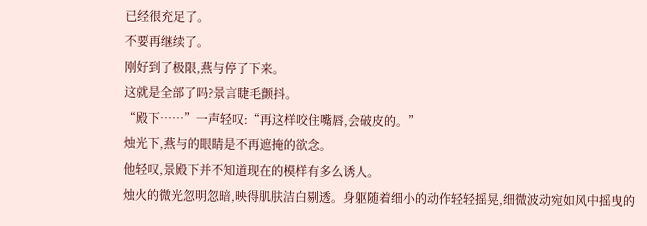已经很充足了。
不要再继续了。
刚好到了极限,燕与停了下来。
这就是全部了吗?景言睫毛颤抖。
“殿下……”一声轻叹:“再这样咬住嘴唇,会破皮的。”
烛光下,燕与的眼睛是不再遮掩的欲念。
他轻叹,景殿下并不知道现在的模样有多么诱人。
烛火的微光忽明忽暗,映得肌肤洁白剔透。身躯随着细小的动作轻轻摇晃,细微波动宛如风中摇曳的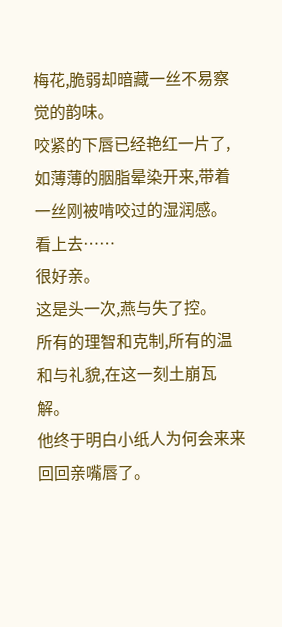梅花,脆弱却暗藏一丝不易察觉的韵味。
咬紧的下唇已经艳红一片了,如薄薄的胭脂晕染开来,带着一丝刚被啃咬过的湿润感。
看上去……
很好亲。
这是头一次,燕与失了控。
所有的理智和克制,所有的温和与礼貌,在这一刻土崩瓦解。
他终于明白小纸人为何会来来回回亲嘴唇了。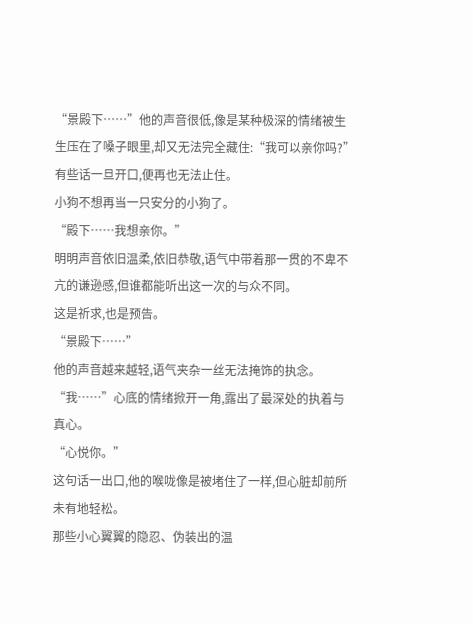“景殿下……”他的声音很低,像是某种极深的情绪被生生压在了嗓子眼里,却又无法完全藏住:“我可以亲你吗?”
有些话一旦开口,便再也无法止住。
小狗不想再当一只安分的小狗了。
“殿下……我想亲你。”
明明声音依旧温柔,依旧恭敬,语气中带着那一贯的不卑不亢的谦逊感,但谁都能听出这一次的与众不同。
这是祈求,也是预告。
“景殿下……”
他的声音越来越轻,语气夹杂一丝无法掩饰的执念。
“我……”心底的情绪掀开一角,露出了最深处的执着与真心。
“心悦你。”
这句话一出口,他的喉咙像是被堵住了一样,但心脏却前所未有地轻松。
那些小心翼翼的隐忍、伪装出的温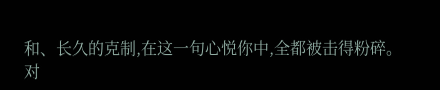和、长久的克制,在这一句心悦你中,全都被击得粉碎。
对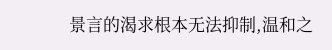景言的渴求根本无法抑制,温和之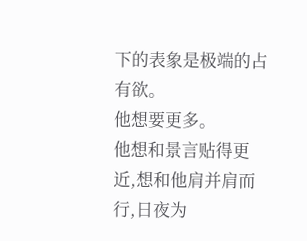下的表象是极端的占有欲。
他想要更多。
他想和景言贴得更近,想和他肩并肩而行,日夜为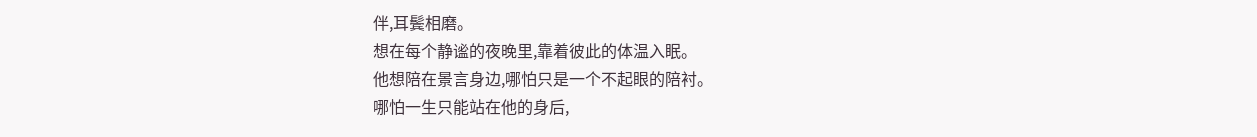伴,耳鬓相磨。
想在每个静谧的夜晚里,靠着彼此的体温入眠。
他想陪在景言身边,哪怕只是一个不起眼的陪衬。
哪怕一生只能站在他的身后,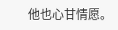他也心甘情愿。